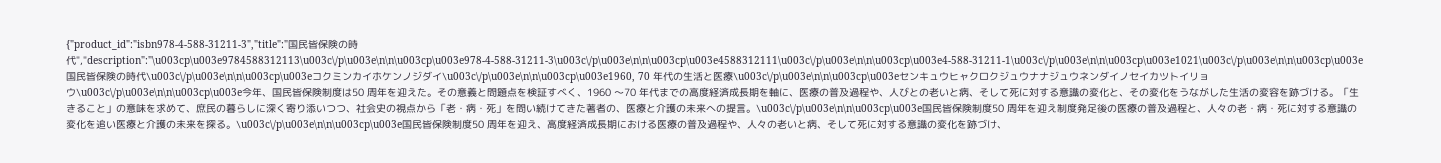{"product_id":"isbn978-4-588-31211-3","title":"国民皆保険の時代","description":"\u003cp\u003e9784588312113\u003c\/p\u003e\n\n\u003cp\u003e978-4-588-31211-3\u003c\/p\u003e\n\n\u003cp\u003e4588312111\u003c\/p\u003e\n\n\u003cp\u003e4-588-31211-1\u003c\/p\u003e\n\n\u003cp\u003e1021\u003c\/p\u003e\n\n\u003cp\u003e国民皆保険の時代\u003c\/p\u003e\n\n\u003cp\u003eコクミンカイホケンノジダイ\u003c\/p\u003e\n\n\u003cp\u003e1960, 70 年代の生活と医療\u003c\/p\u003e\n\n\u003cp\u003eセンキュウヒャクロクジュウナナジュウネンダイノセイカツトイリョウ\u003c\/p\u003e\n\n\u003cp\u003e今年、国民皆保険制度は50 周年を迎えた。その意義と問題点を検証すべく、1960 〜70 年代までの高度経済成長期を軸に、医療の普及過程や、人びとの老いと病、そして死に対する意識の変化と、その変化をうながした生活の変容を跡づける。「生きること」の意味を求めて、庶民の暮らしに深く寄り添いつつ、社会史の視点から「老・病・死」を問い続けてきた著者の、医療と介護の未来への提言。\u003c\/p\u003e\n\n\u003cp\u003e国民皆保険制度50 周年を迎え制度発足後の医療の普及過程と、人々の老・病・死に対する意識の変化を追い医療と介護の未来を探る。\u003c\/p\u003e\n\n\u003cp\u003e国民皆保険制度50 周年を迎え、高度経済成長期における医療の普及過程や、人々の老いと病、そして死に対する意識の変化を跡づけ、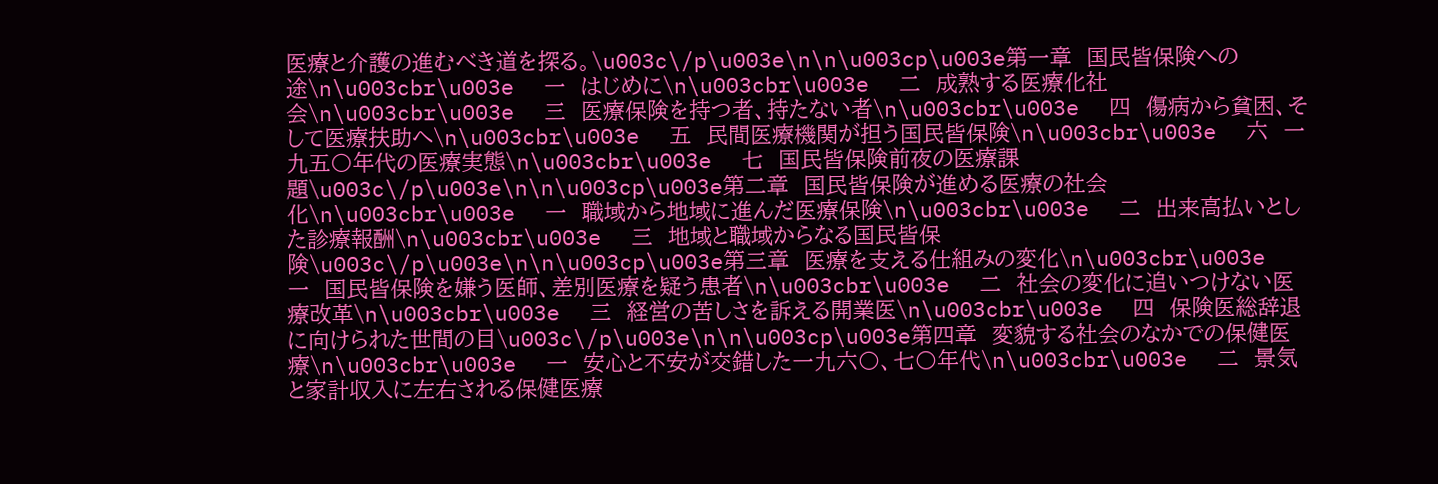医療と介護の進むべき道を探る。\u003c\/p\u003e\n\n\u003cp\u003e第一章　国民皆保険への途\n\u003cbr\u003e　　一　はじめに\n\u003cbr\u003e　　二　成熟する医療化社会\n\u003cbr\u003e　　三　医療保険を持つ者、持たない者\n\u003cbr\u003e　　四　傷病から貧困、そして医療扶助へ\n\u003cbr\u003e　　五　民間医療機関が担う国民皆保険\n\u003cbr\u003e　　六　一九五〇年代の医療実態\n\u003cbr\u003e　　七　国民皆保険前夜の医療課題\u003c\/p\u003e\n\n\u003cp\u003e第二章　国民皆保険が進める医療の社会化\n\u003cbr\u003e　　一　職域から地域に進んだ医療保険\n\u003cbr\u003e　　二　出来高払いとした診療報酬\n\u003cbr\u003e　　三　地域と職域からなる国民皆保険\u003c\/p\u003e\n\n\u003cp\u003e第三章　医療を支える仕組みの変化\n\u003cbr\u003e　　一　国民皆保険を嫌う医師、差別医療を疑う患者\n\u003cbr\u003e　　二　社会の変化に追いつけない医療改革\n\u003cbr\u003e　　三　経営の苦しさを訴える開業医\n\u003cbr\u003e　　四　保険医総辞退に向けられた世間の目\u003c\/p\u003e\n\n\u003cp\u003e第四章　変貌する社会のなかでの保健医療\n\u003cbr\u003e　　一　安心と不安が交錯した一九六〇、七〇年代\n\u003cbr\u003e　　二　景気と家計収入に左右される保健医療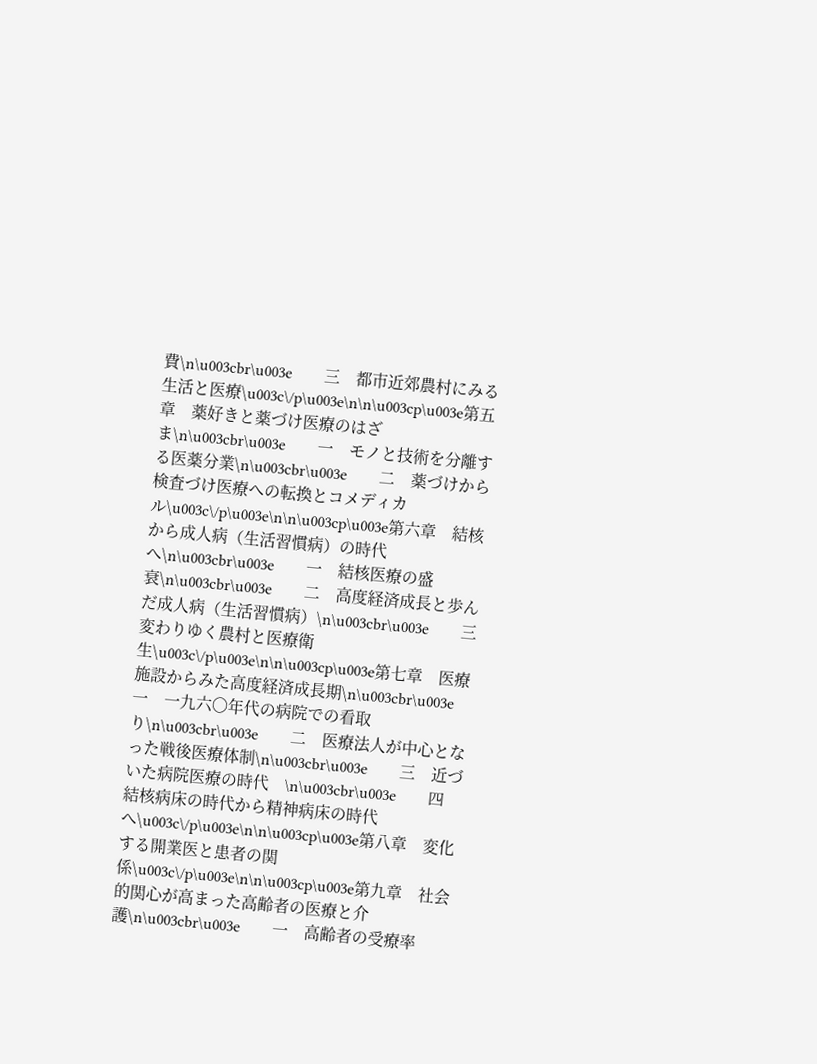費\n\u003cbr\u003e　　三　都市近郊農村にみる生活と医療\u003c\/p\u003e\n\n\u003cp\u003e第五章　薬好きと薬づけ医療のはざま\n\u003cbr\u003e　　一　モノと技術を分離する医薬分業\n\u003cbr\u003e　　二　薬づけから検査づけ医療への転換とコメディカル\u003c\/p\u003e\n\n\u003cp\u003e第六章　結核から成人病（生活習慣病）の時代へ\n\u003cbr\u003e　　一　結核医療の盛衰\n\u003cbr\u003e　　二　高度経済成長と歩んだ成人病（生活習慣病）\n\u003cbr\u003e　　三　変わりゆく農村と医療衛生\u003c\/p\u003e\n\n\u003cp\u003e第七章　医療施設からみた高度経済成長期\n\u003cbr\u003e　　一　一九六〇年代の病院での看取り\n\u003cbr\u003e　　二　医療法人が中心となった戦後医療体制\n\u003cbr\u003e　　三　近づいた病院医療の時代　\n\u003cbr\u003e　　四　結核病床の時代から精神病床の時代へ\u003c\/p\u003e\n\n\u003cp\u003e第八章　変化する開業医と患者の関係\u003c\/p\u003e\n\n\u003cp\u003e第九章　社会的関心が高まった高齢者の医療と介護\n\u003cbr\u003e　　一　高齢者の受療率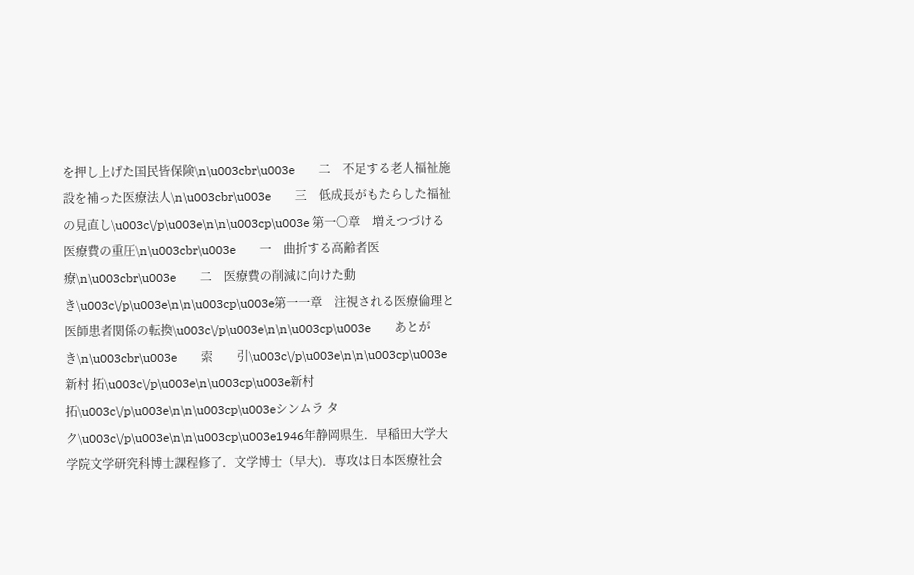を押し上げた国民皆保険\n\u003cbr\u003e　　二　不足する老人福祉施設を補った医療法人\n\u003cbr\u003e　　三　低成長がもたらした福祉の見直し\u003c\/p\u003e\n\n\u003cp\u003e 第一〇章　増えつづける医療費の重圧\n\u003cbr\u003e　　一　曲折する高齢者医療\n\u003cbr\u003e　　二　医療費の削減に向けた動き\u003c\/p\u003e\n\n\u003cp\u003e第一一章　注視される医療倫理と医師患者関係の転換\u003c\/p\u003e\n\n\u003cp\u003e　　あとがき\n\u003cbr\u003e　　索　　引\u003c\/p\u003e\n\n\u003cp\u003e新村 拓\u003c\/p\u003e\n\u003cp\u003e新村拓\u003c\/p\u003e\n\n\u003cp\u003eシンムラ タク\u003c\/p\u003e\n\n\u003cp\u003e1946年静岡県生．早稲田大学大学院文学研究科博士課程修了．文学博士（早大)．専攻は日本医療社会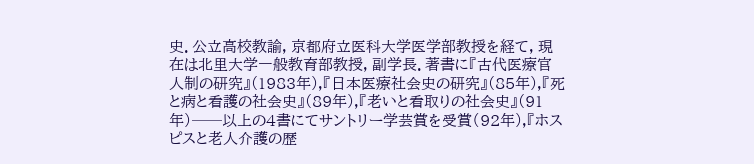史．公立高校教諭，京都府立医科大学医学部教授を経て，現在は北里大学一般教育部教授，副学長．著書に『古代医療官人制の研究』(1983年),『日本医療社会史の研究』(85年),『死と病と看護の社会史』(89年),『老いと看取りの社会史』(91年）──以上の4書にてサントリー学芸賞を受賞（92年),『ホスピスと老人介護の歴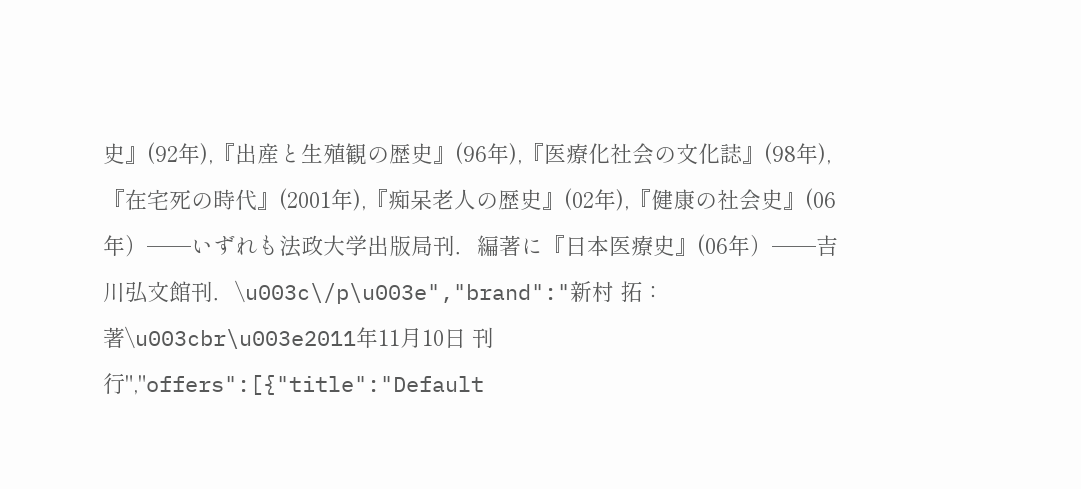史』(92年),『出産と生殖観の歴史』(96年),『医療化社会の文化誌』(98年),『在宅死の時代』(2001年),『痴呆老人の歴史』(02年),『健康の社会史』(06年）──いずれも法政大学出版局刊．編著に『日本医療史』(06年）──吉川弘文館刊．\u003c\/p\u003e","brand":"新村 拓：著\u003cbr\u003e2011年11月10日 刊行","offers":[{"title":"Default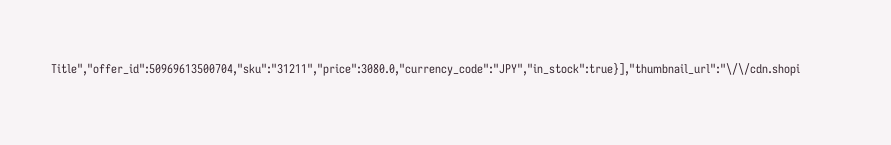Title","offer_id":50969613500704,"sku":"31211","price":3080.0,"currency_code":"JPY","in_stock":true}],"thumbnail_url":"\/\/cdn.shopi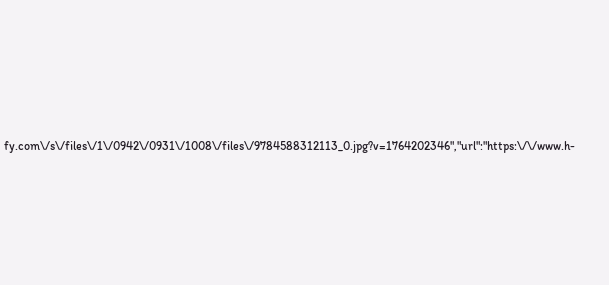fy.com\/s\/files\/1\/0942\/0931\/1008\/files\/9784588312113_0.jpg?v=1764202346","url":"https:\/\/www.h-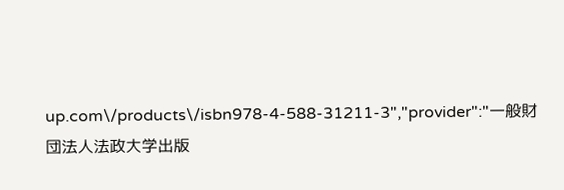up.com\/products\/isbn978-4-588-31211-3","provider":"一般財団法人法政大学出版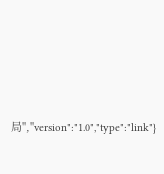局","version":"1.0","type":"link"}